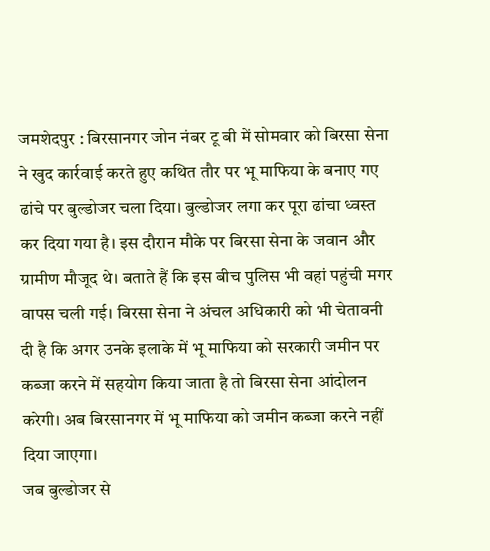जमशेदपुर : बिरसानगर जोन नंबर टू बी में सोमवार को बिरसा सेना ने खुद कार्रवाई करते हुए कथित तौर पर भू माफिया के बनाए गए ढांचे पर बुल्डोजर चला दिया। बुल्डोजर लगा कर पूरा ढांचा ध्वस्त कर दिया गया है। इस दौरान मौके पर बिरसा सेना के जवान और ग्रामीण मौजूद थे। बताते हैं कि इस बीच पुलिस भी वहां पहुंची मगर वापस चली गई। बिरसा सेना ने अंचल अधिकारी को भी चेतावनी दी है कि अगर उनके इलाके में भू माफिया को सरकारी जमीन पर कब्जा करने में सहयोग किया जाता है तो बिरसा सेना आंदोलन करेगी। अब बिरसानगर में भू माफिया को जमीन कब्जा करने नहीं दिया जाएगा।
जब बुल्डोजर से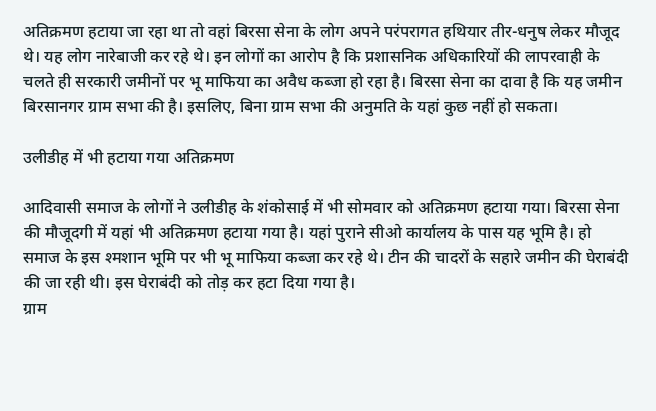अतिक्रमण हटाया जा रहा था तो वहां बिरसा सेना के लोग अपने परंपरागत हथियार तीर-धनुष लेकर मौजूद थे। यह लोग नारेबाजी कर रहे थे। इन लोगों का आरोप है कि प्रशासनिक अधिकारियों की लापरवाही के चलते ही सरकारी जमीनों पर भू माफिया का अवैध कब्जा हो रहा है। बिरसा सेना का दावा है कि यह जमीन बिरसानगर ग्राम सभा की है। इसलिए, बिना ग्राम सभा की अनुमति के यहां कुछ नहीं हो सकता।

उलीडीह में भी हटाया गया अतिक्रमण

आदिवासी समाज के लोगों ने उलीडीह के शंकोसाई में भी सोमवार को अतिक्रमण हटाया गया। बिरसा सेना की मौजूदगी में यहां भी अतिक्रमण हटाया गया है। यहां पुराने सीओ कार्यालय के पास यह भूमि है। हो समाज के इस श्मशान भूमि पर भी भू माफिया कब्जा कर रहे थे। टीन की चादरों के सहारे जमीन की घेराबंदी की जा रही थी। इस घेराबंदी को तोड़ कर हटा दिया गया है।
ग्राम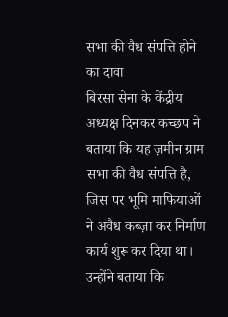सभा की वैध संपत्ति होने का दावा
बिरसा सेना के केंद्रीय अध्यक्ष दिनकर कच्छप ने बताया कि यह ज़मीन ग्राम सभा की वैध संपत्ति है, जिस पर भूमि माफियाओं ने अवैध कब्ज़ा कर निर्माण कार्य शुरू कर दिया था। उन्होंने बताया कि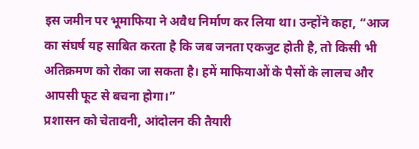इस जमीन पर भूमाफिया ने अवैध निर्माण कर लिया था। उन्होंने कहा, “आज का संघर्ष यह साबित करता है कि जब जनता एकजुट होती है, तो किसी भी अतिक्रमण को रोका जा सकता है। हमें माफियाओं के पैसों के लालच और आपसी फूट से बचना होगा।”
प्रशासन को चेतावनी, आंदोलन की तैयारी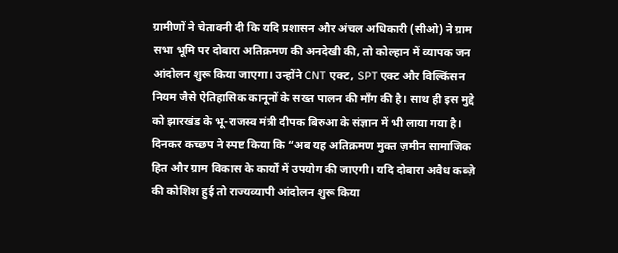ग्रामीणों ने चेतावनी दी कि यदि प्रशासन और अंचल अधिकारी (सीओ) ने ग्राम सभा भूमि पर दोबारा अतिक्रमण की अनदेखी की, तो कोल्हान में व्यापक जन आंदोलन शुरू किया जाएगा। उन्होंने CNT एक्ट, SPT एक्ट और विल्किंसन नियम जैसे ऐतिहासिक कानूनों के सख्त पालन की माँग की है। साथ ही इस मुद्दे को झारखंड के भू-राजस्व मंत्री दीपक बिरुआ के संज्ञान में भी लाया गया है। दिनकर कच्छप ने स्पष्ट किया कि “अब यह अतिक्रमण मुक्त ज़मीन सामाजिक हित और ग्राम विकास के कार्यों में उपयोग की जाएगी। यदि दोबारा अवैध कब्ज़े की कोशिश हुई तो राज्यव्यापी आंदोलन शुरू किया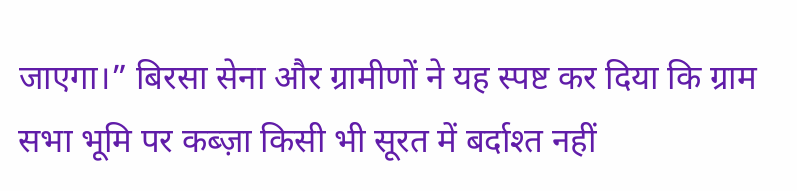जाएगा।” बिरसा सेना और ग्रामीणों ने यह स्पष्ट कर दिया कि ग्राम सभा भूमि पर कब्ज़ा किसी भी सूरत में बर्दाश्त नहीं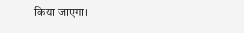किया जाएगा।